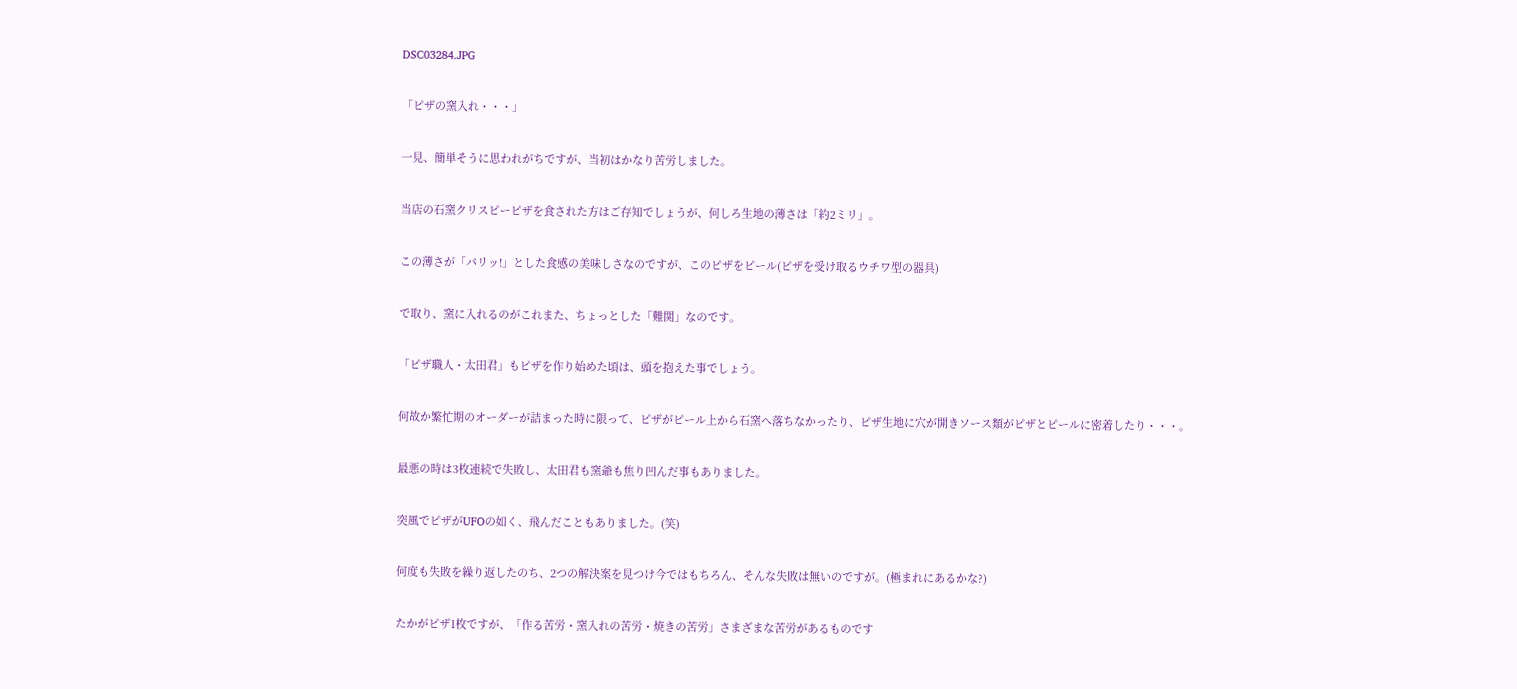DSC03284.JPG

「ピザの窯入れ・・・」

一見、簡単そうに思われがちですが、当初はかなり苦労しました。

当店の石窯クリスピーピザを食された方はご存知でしょうが、何しろ生地の薄さは「約2ミリ」。

この薄さが「パリッ!」とした食感の美味しさなのですが、このピザをピール(ピザを受け取るウチワ型の器具)

で取り、窯に入れるのがこれまた、ちょっとした「難関」なのです。

「ピザ職人・太田君」もピザを作り始めた頃は、頭を抱えた事でしょう。

何故か繁忙期のオーダーが詰まった時に限って、ピザがピール上から石窯へ落ちなかったり、ピザ生地に穴が開きソース類がピザとピールに密着したり・・・。

最悪の時は3枚連続で失敗し、太田君も窯爺も焦り凹んだ事もありました。

突風でピザがUFOの如く、飛んだこともありました。(笑)

何度も失敗を繰り返したのち、2つの解決案を見つけ今ではもちろん、そんな失敗は無いのですが。(極まれにあるかな?)

たかがピザ1枚ですが、「作る苦労・窯入れの苦労・焼きの苦労」さまざまな苦労があるものです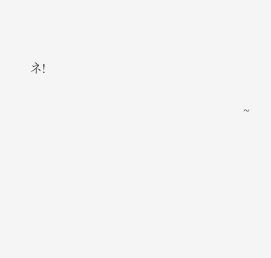ネ!

                                                                       ~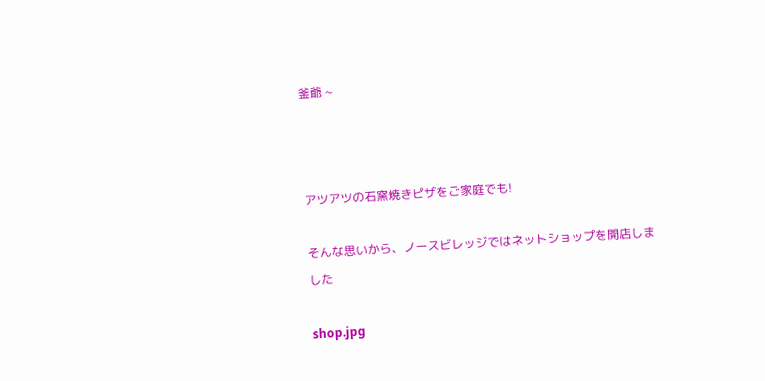釜爺 ~



アツアツの石窯焼きピザをご家庭でも!

そんな思いから、ノースビレッジではネットショップを開店しました

shop.jpg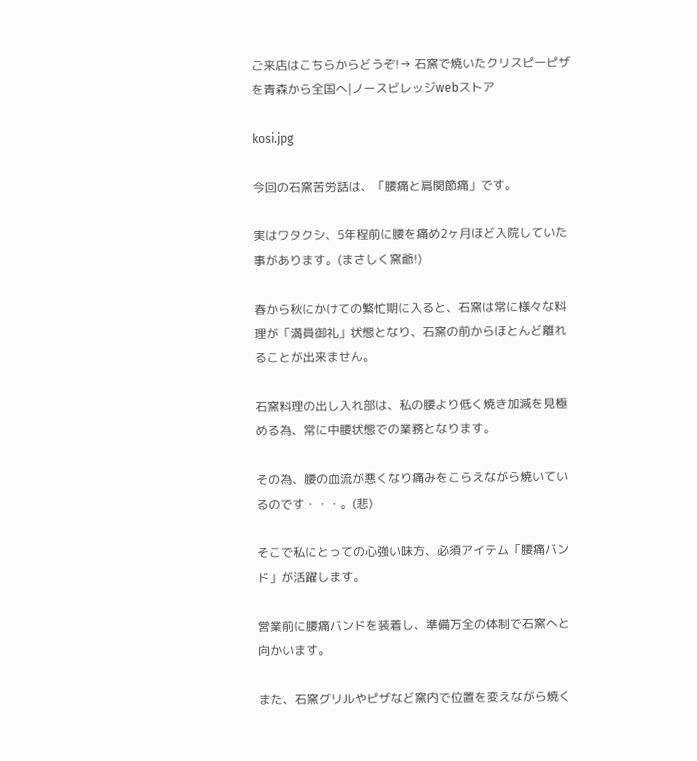ご来店はこちらからどうぞ!→ 石窯で焼いたクリスピーピザを青森から全国へ|ノースビレッジwebストア

kosi.jpg

今回の石窯苦労話は、「腰痛と肩関節痛」です。

実はワタクシ、5年程前に腰を痛め2ヶ月ほど入院していた事があります。(まさしく窯爺!)

春から秋にかけての繁忙期に入ると、石窯は常に様々な料理が「満員御礼」状態となり、石窯の前からほとんど離れることが出来ません。

石窯料理の出し入れ部は、私の腰より低く焼き加減を見極める為、常に中腰状態での業務となります。

その為、腰の血流が悪くなり痛みをこらえながら焼いているのです・・・。(悲)

そこで私にとっての心強い味方、必須アイテム「腰痛バンド」が活躍します。

営業前に腰痛バンドを装着し、準備万全の体制で石窯へと向かいます。

また、石窯グリルやピザなど窯内で位置を変えながら焼く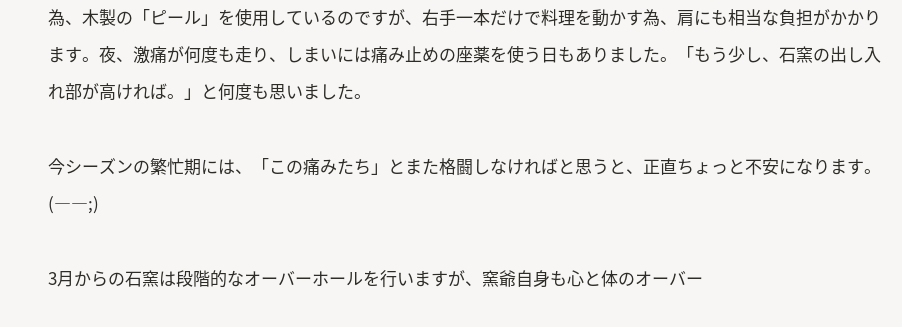為、木製の「ピール」を使用しているのですが、右手一本だけで料理を動かす為、肩にも相当な負担がかかります。夜、激痛が何度も走り、しまいには痛み止めの座薬を使う日もありました。「もう少し、石窯の出し入れ部が高ければ。」と何度も思いました。

今シーズンの繁忙期には、「この痛みたち」とまた格闘しなければと思うと、正直ちょっと不安になります。(――;)

3月からの石窯は段階的なオーバーホールを行いますが、窯爺自身も心と体のオーバー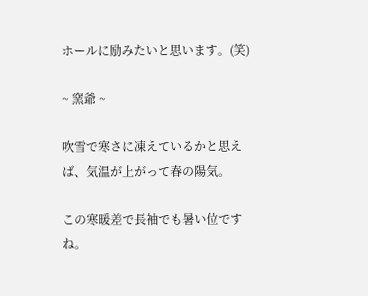ホールに励みたいと思います。(笑)

~ 窯爺 ~

吹雪で寒さに凍えているかと思えば、気温が上がって春の陽気。

この寒暖差で長袖でも暑い位ですね。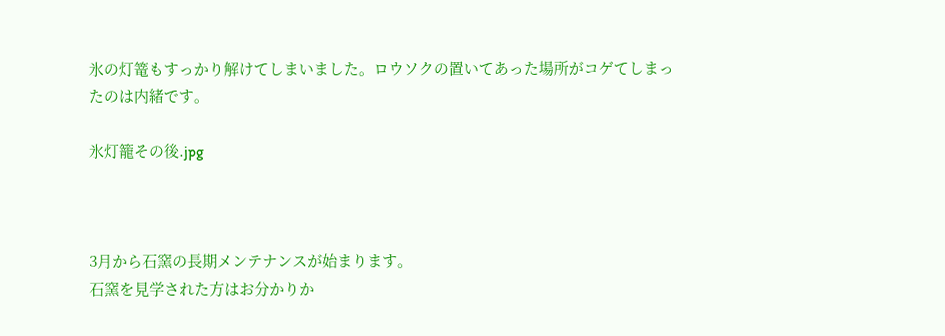氷の灯篭もすっかり解けてしまいました。ロウソクの置いてあった場所がコゲてしまったのは内緒です。

氷灯籠その後.jpg



3月から石窯の長期メンテナンスが始まります。
石窯を見学された方はお分かりか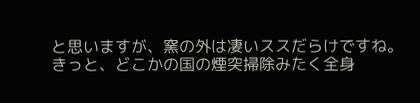と思いますが、窯の外は凄いススだらけですね。
きっと、どこかの国の煙突掃除みたく全身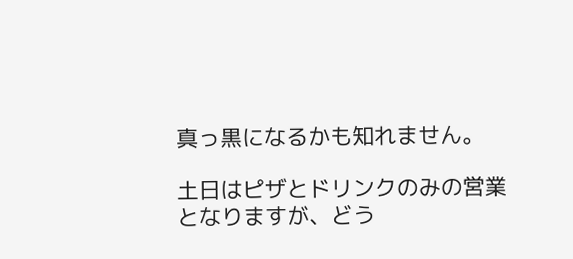真っ黒になるかも知れません。

土日はピザとドリンクのみの営業となりますが、どう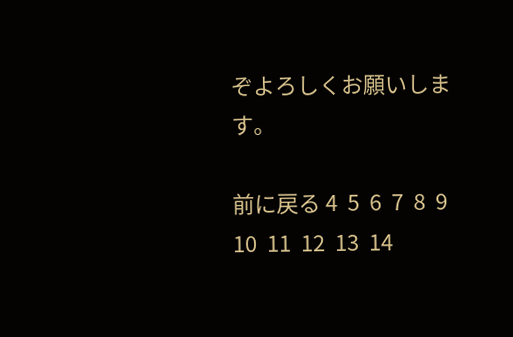ぞよろしくお願いします。

前に戻る 4  5  6  7  8  9  10  11  12  13  14